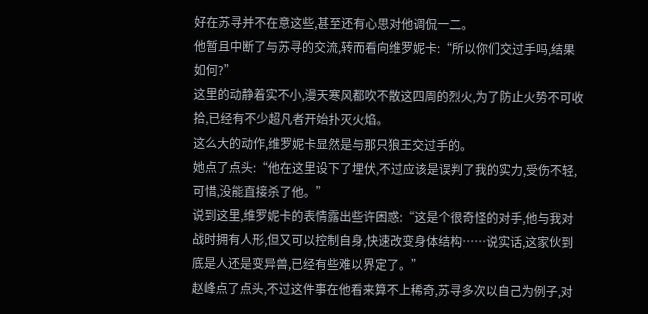好在苏寻并不在意这些,甚至还有心思对他调侃一二。
他暂且中断了与苏寻的交流,转而看向维罗妮卡:“所以你们交过手吗,结果如何?”
这里的动静着实不小,漫天寒风都吹不散这四周的烈火,为了防止火势不可收拾,已经有不少超凡者开始扑灭火焰。
这么大的动作,维罗妮卡显然是与那只狼王交过手的。
她点了点头:“他在这里设下了埋伏,不过应该是误判了我的实力,受伤不轻,可惜,没能直接杀了他。”
说到这里,维罗妮卡的表情露出些许困惑:“这是个很奇怪的对手,他与我对战时拥有人形,但又可以控制自身,快速改变身体结构……说实话,这家伙到底是人还是变异兽,已经有些难以界定了。”
赵峰点了点头,不过这件事在他看来算不上稀奇,苏寻多次以自己为例子,对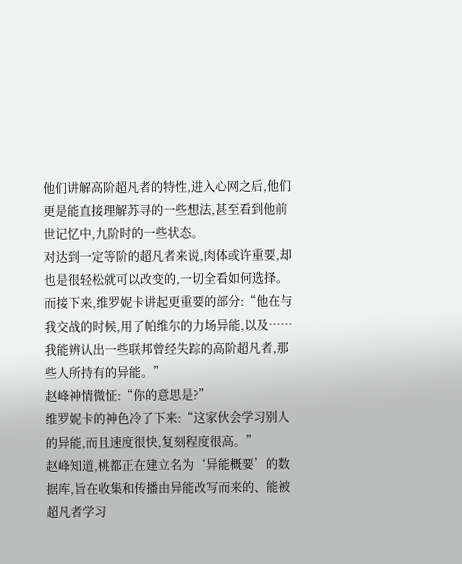他们讲解高阶超凡者的特性,进入心网之后,他们更是能直接理解苏寻的一些想法,甚至看到他前世记忆中,九阶时的一些状态。
对达到一定等阶的超凡者来说,肉体或许重要,却也是很轻松就可以改变的,一切全看如何选择。
而接下来,维罗妮卡讲起更重要的部分:“他在与我交战的时候,用了帕维尔的力场异能,以及……我能辨认出一些联邦曾经失踪的高阶超凡者,那些人所持有的异能。”
赵峰神情微怔:“你的意思是?”
维罗妮卡的神色冷了下来:“这家伙会学习别人的异能,而且速度很快,复刻程度很高。”
赵峰知道,桃都正在建立名为‘异能概要’的数据库,旨在收集和传播由异能改写而来的、能被超凡者学习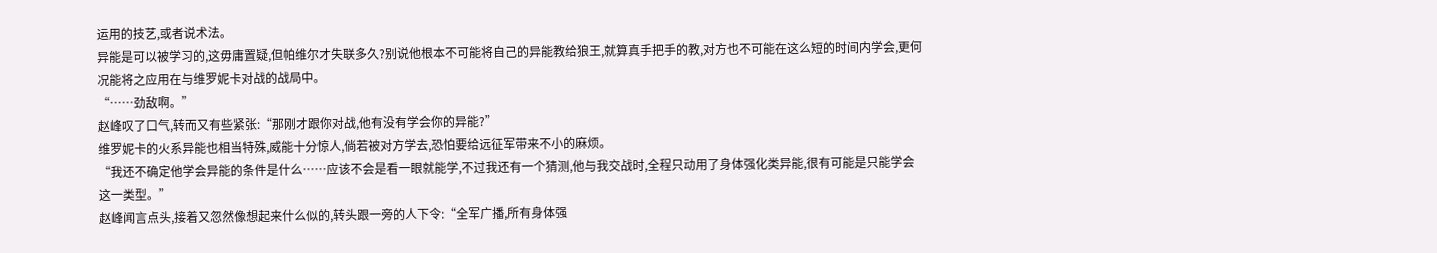运用的技艺,或者说术法。
异能是可以被学习的,这毋庸置疑,但帕维尔才失联多久?别说他根本不可能将自己的异能教给狼王,就算真手把手的教,对方也不可能在这么短的时间内学会,更何况能将之应用在与维罗妮卡对战的战局中。
“……劲敌啊。”
赵峰叹了口气,转而又有些紧张:“那刚才跟你对战,他有没有学会你的异能?”
维罗妮卡的火系异能也相当特殊,威能十分惊人,倘若被对方学去,恐怕要给远征军带来不小的麻烦。
“我还不确定他学会异能的条件是什么……应该不会是看一眼就能学,不过我还有一个猜测,他与我交战时,全程只动用了身体强化类异能,很有可能是只能学会这一类型。”
赵峰闻言点头,接着又忽然像想起来什么似的,转头跟一旁的人下令:“全军广播,所有身体强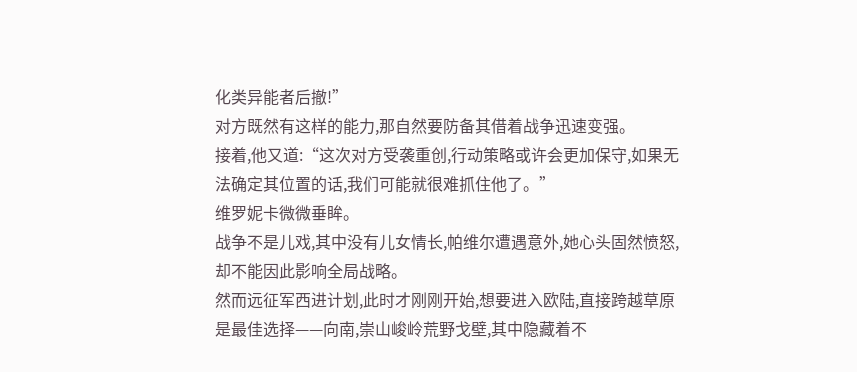化类异能者后撤!”
对方既然有这样的能力,那自然要防备其借着战争迅速变强。
接着,他又道:“这次对方受袭重创,行动策略或许会更加保守,如果无法确定其位置的话,我们可能就很难抓住他了。”
维罗妮卡微微垂眸。
战争不是儿戏,其中没有儿女情长,帕维尔遭遇意外,她心头固然愤怒,却不能因此影响全局战略。
然而远征军西进计划,此时才刚刚开始,想要进入欧陆,直接跨越草原是最佳选择——向南,崇山峻岭荒野戈壁,其中隐藏着不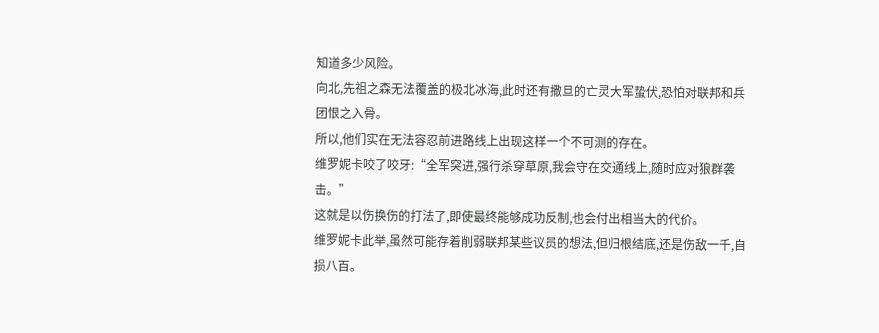知道多少风险。
向北,先祖之森无法覆盖的极北冰海,此时还有撒旦的亡灵大军蛰伏,恐怕对联邦和兵团恨之入骨。
所以,他们实在无法容忍前进路线上出现这样一个不可测的存在。
维罗妮卡咬了咬牙:“全军突进,强行杀穿草原,我会守在交通线上,随时应对狼群袭击。”
这就是以伤换伤的打法了,即使最终能够成功反制,也会付出相当大的代价。
维罗妮卡此举,虽然可能存着削弱联邦某些议员的想法,但归根结底,还是伤敌一千,自损八百。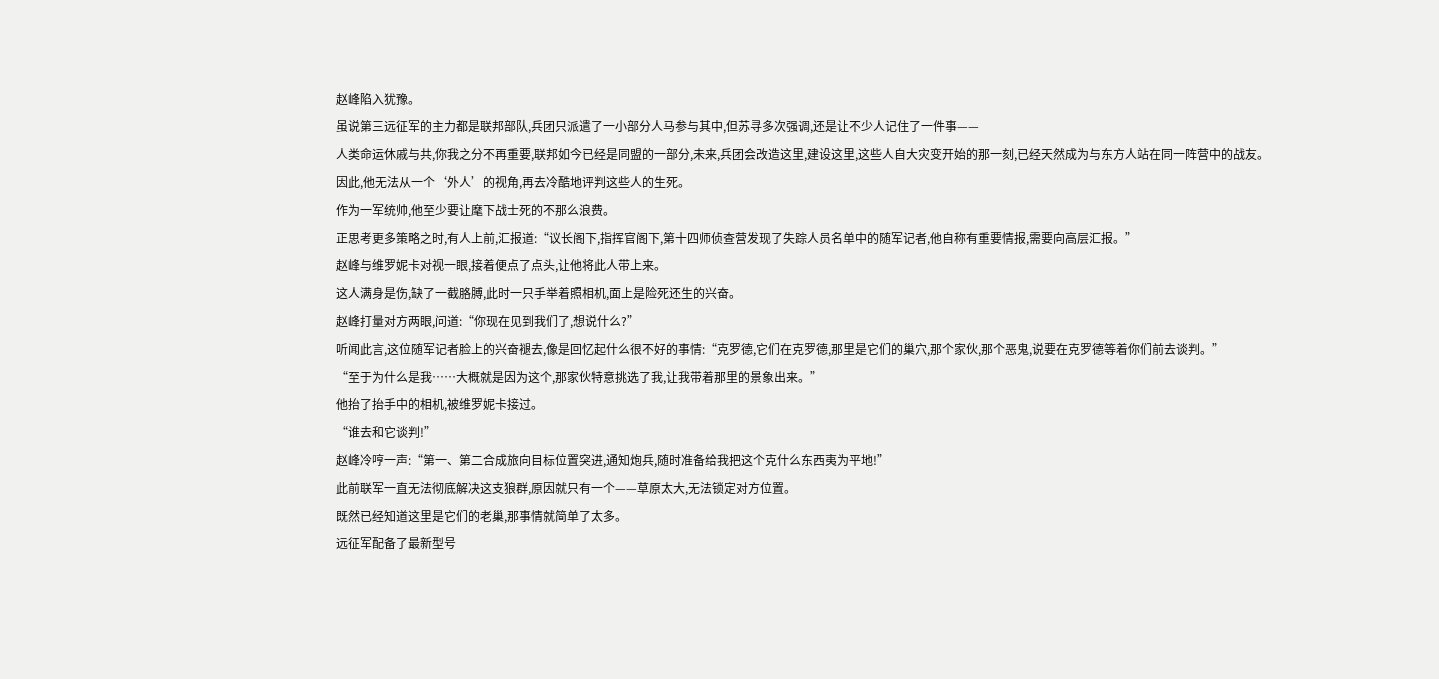赵峰陷入犹豫。
虽说第三远征军的主力都是联邦部队,兵团只派遣了一小部分人马参与其中,但苏寻多次强调,还是让不少人记住了一件事——
人类命运休戚与共,你我之分不再重要,联邦如今已经是同盟的一部分,未来,兵团会改造这里,建设这里,这些人自大灾变开始的那一刻,已经天然成为与东方人站在同一阵营中的战友。
因此,他无法从一个‘外人’的视角,再去冷酷地评判这些人的生死。
作为一军统帅,他至少要让麾下战士死的不那么浪费。
正思考更多策略之时,有人上前,汇报道:“议长阁下,指挥官阁下,第十四师侦查营发现了失踪人员名单中的随军记者,他自称有重要情报,需要向高层汇报。”
赵峰与维罗妮卡对视一眼,接着便点了点头,让他将此人带上来。
这人满身是伤,缺了一截胳膊,此时一只手举着照相机,面上是险死还生的兴奋。
赵峰打量对方两眼,问道:“你现在见到我们了,想说什么?”
听闻此言,这位随军记者脸上的兴奋褪去,像是回忆起什么很不好的事情:“克罗德,它们在克罗德,那里是它们的巢穴,那个家伙,那个恶鬼,说要在克罗德等着你们前去谈判。”
“至于为什么是我……大概就是因为这个,那家伙特意挑选了我,让我带着那里的景象出来。”
他抬了抬手中的相机,被维罗妮卡接过。
“谁去和它谈判!”
赵峰冷哼一声:“第一、第二合成旅向目标位置突进,通知炮兵,随时准备给我把这个克什么东西夷为平地!”
此前联军一直无法彻底解决这支狼群,原因就只有一个——草原太大,无法锁定对方位置。
既然已经知道这里是它们的老巢,那事情就简单了太多。
远征军配备了最新型号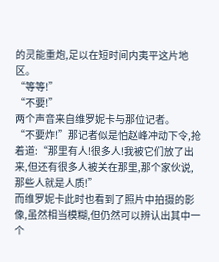的灵能重炮,足以在短时间内夷平这片地区。
“等等!”
“不要!”
两个声音来自维罗妮卡与那位记者。
“不要炸!”那记者似是怕赵峰冲动下令,抢着道:“那里有人!很多人!我被它们放了出来,但还有很多人被关在那里,那个家伙说,那些人就是人质!”
而维罗妮卡此时也看到了照片中拍摄的影像,虽然相当模糊,但仍然可以辨认出其中一个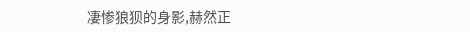凄惨狼狈的身影,赫然正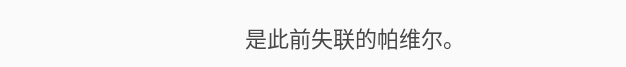是此前失联的帕维尔。